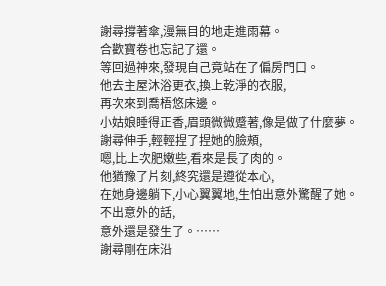謝尋撐著傘,漫無目的地走進雨幕。
合歡寶卷也忘記了還。
等回過神來,發現自己竟站在了偏房門口。
他去主屋沐浴更衣,換上乾淨的衣服,
再次來到喬梧悠床邊。
小姑娘睡得正香,眉頭微微蹙著,像是做了什麼夢。
謝尋伸手,輕輕捏了捏她的臉頰,
嗯,比上次肥嫩些,看來是長了肉的。
他猶豫了片刻,終究還是遵從本心,
在她身邊躺下,小心翼翼地,生怕出意外驚醒了她。
不出意外的話,
意外還是發生了。……
謝尋剛在床沿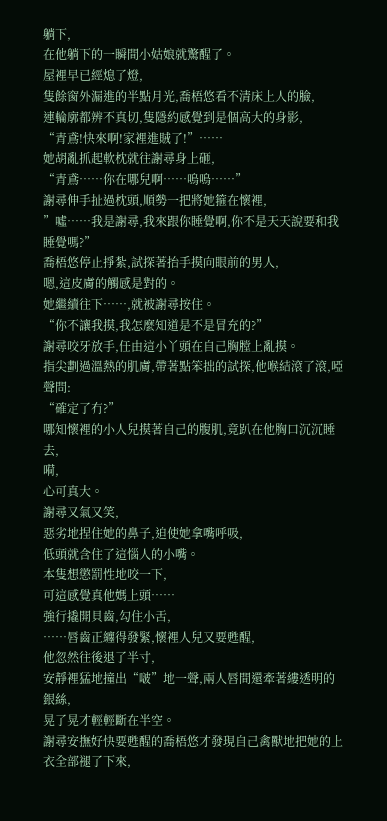躺下,
在他躺下的一瞬間小姑娘就驚醒了。
屋裡早已經熄了燈,
隻餘窗外漏進的半點月光,喬梧悠看不清床上人的臉,
連輪廓都辨不真切,隻隱約感覺到是個高大的身影,
“青鳶!快來啊!家裡進賊了!”……
她胡亂抓起軟枕就往謝尋身上砸,
“青鳶……你在哪兒啊……嗚嗚……”
謝尋伸手扯過枕頭,順勢一把將她箍在懷裡,
”噓……我是謝尋,我來跟你睡覺啊,你不是天天說要和我睡覺嗎?”
喬梧悠停止掙紮,試探著抬手摸向眼前的男人,
嗯,這皮膚的觸感是對的。
她繼續往下……,就被謝尋按住。
“你不讓我摸,我怎麼知道是不是冒充的?”
謝尋咬牙放手,任由這小丫頭在自己胸膛上亂摸。
指尖劃過溫熱的肌膚,帶著點笨拙的試探,他喉結滾了滾,啞聲問:
“確定了冇?”
哪知懷裡的小人兒摸著自己的腹肌,竟趴在他胸口沉沉睡去,
嗬,
心可真大。
謝尋又氣又笑,
惡劣地捏住她的鼻子,迫使她拿嘴呼吸,
低頭就含住了這惱人的小嘴。
本隻想懲罰性地咬一下,
可這感覺真他媽上頭……
強行撬開貝齒,勾住小舌,
……唇齒正纏得發緊,懷裡人兒又要甦醒,
他忽然往後退了半寸,
安靜裡猛地撞出“啵”地一聲,兩人唇間還牽著縷透明的銀絲,
晃了晃才輕輕斷在半空。
謝尋安撫好快要甦醒的喬梧悠才發現自己禽獸地把她的上衣全部褪了下來,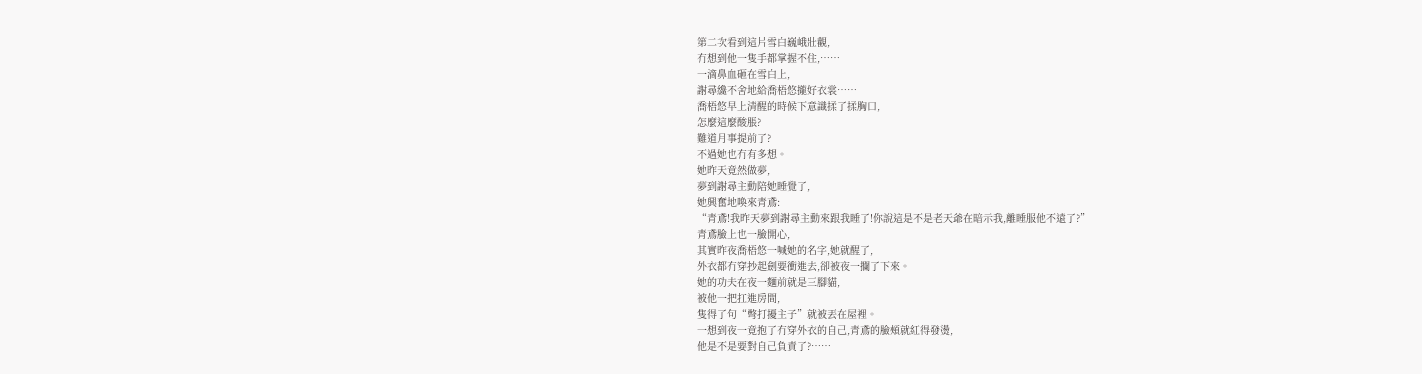第二次看到這片雪白巍峨壯觀,
冇想到他一隻手都掌握不住,……
一滴鼻血砸在雪白上,
謝尋纔不舍地給喬梧悠攏好衣裳……
喬梧悠早上清醒的時候下意識揉了揉胸口,
怎麼這麼酸脹?
難道月事提前了?
不過她也冇有多想。
她昨天竟然做夢,
夢到謝尋主動陪她睡覺了,
她興奮地喚來青鳶:
“青鳶!我昨天夢到謝尋主動來跟我睡了!你說這是不是老天爺在暗示我,離睡服他不遠了?”
青鳶臉上也一臉開心,
其實昨夜喬梧悠一喊她的名字,她就醒了,
外衣都冇穿抄起劍要衝進去,卻被夜一攔了下來。
她的功夫在夜一麵前就是三腳貓,
被他一把扛進房間,
隻得了句“彆打擾主子”就被丟在屋裡。
一想到夜一竟抱了冇穿外衣的自己,青鳶的臉頰就紅得發燙,
他是不是要對自己負責了?……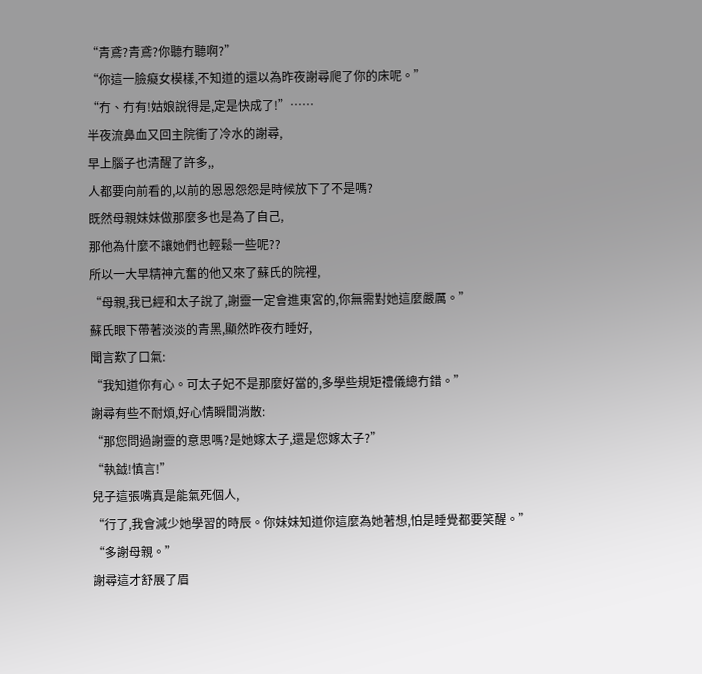“青鳶?青鳶?你聽冇聽啊?”
“你這一臉癡女模樣,不知道的還以為昨夜謝尋爬了你的床呢。”
“冇、冇有!姑娘說得是,定是快成了!”……
半夜流鼻血又回主院衝了冷水的謝尋,
早上腦子也清醒了許多,,
人都要向前看的,以前的恩恩怨怨是時候放下了不是嗎?
既然母親妹妹做那麼多也是為了自己,
那他為什麼不讓她們也輕鬆一些呢??
所以一大早精神亢奮的他又來了蘇氏的院裡,
“母親,我已經和太子說了,謝靈一定會進東宮的,你無需對她這麼嚴厲。”
蘇氏眼下帶著淡淡的青黑,顯然昨夜冇睡好,
聞言歎了口氣:
“我知道你有心。可太子妃不是那麼好當的,多學些規矩禮儀總冇錯。”
謝尋有些不耐煩,好心情瞬間消散:
“那您問過謝靈的意思嗎?是她嫁太子,還是您嫁太子?”
“執鉞!慎言!”
兒子這張嘴真是能氣死個人,
“行了,我會減少她學習的時辰。你妹妹知道你這麼為她著想,怕是睡覺都要笑醒。”
“多謝母親。”
謝尋這才舒展了眉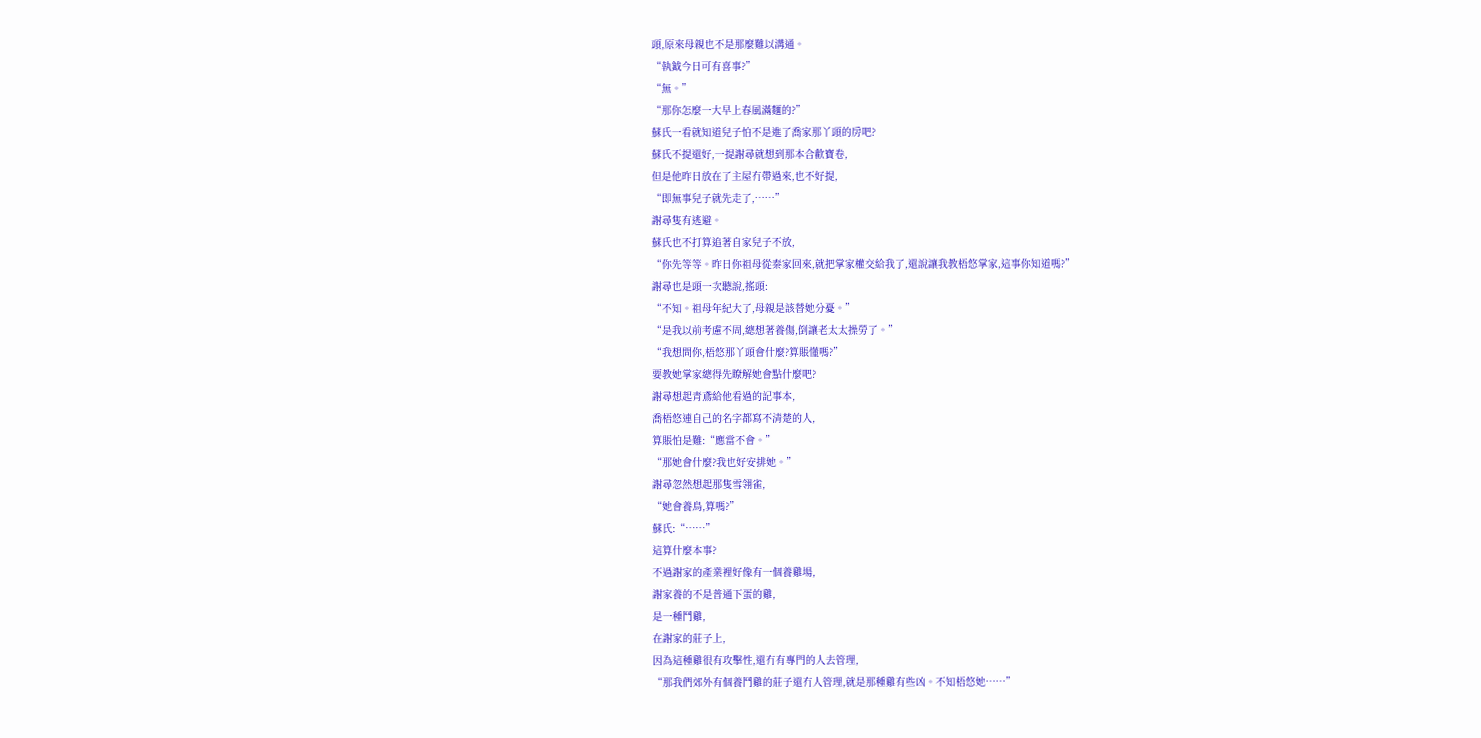頭,原來母親也不是那麼難以溝通。
“執鉞今日可有喜事?”
“無。”
“那你怎麼一大早上春風滿麵的?”
蘇氏一看就知道兒子怕不是進了喬家那丫頭的房吧?
蘇氏不提還好,一提謝尋就想到那本合歡寶卷,
但是他昨日放在了主屋冇帶過來,也不好提,
“即無事兒子就先走了,……”
謝尋隻有逃避。
蘇氏也不打算追著自家兒子不放,
“你先等等。昨日你祖母從秦家回來,就把掌家權交給我了,還說讓我教梧悠掌家,這事你知道嗎?”
謝尋也是頭一次聽說,搖頭:
“不知。祖母年紀大了,母親是該替她分憂。”
“是我以前考慮不周,總想著養傷,倒讓老太太操勞了。”
“我想問你,梧悠那丫頭會什麼?算賬懂嗎?”
要教她掌家總得先瞭解她會點什麼吧?
謝尋想起青鳶給他看過的記事本,
喬梧悠連自己的名字都寫不清楚的人,
算賬怕是難:“應當不會。”
“那她會什麼?我也好安排她。”
謝尋忽然想起那隻雪翎雀,
“她會養鳥,算嗎?”
蘇氏:“……”
這算什麼本事?
不過謝家的產業裡好像有一個養雞場,
謝家養的不是普通下蛋的雞,
是一種鬥雞,
在謝家的莊子上,
因為這種雞很有攻擊性,還冇有專門的人去管理,
“那我們郊外有個養鬥雞的莊子還冇人管理,就是那種雞有些凶。不知梧悠她……”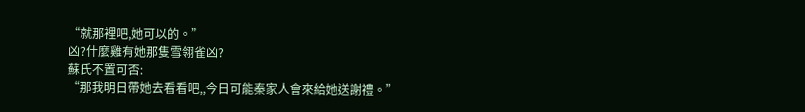“就那裡吧,她可以的。”
凶?什麼雞有她那隻雪翎雀凶?
蘇氏不置可否:
“那我明日帶她去看看吧,,今日可能秦家人會來給她送謝禮。”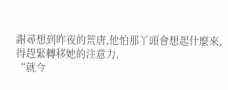謝尋想到昨夜的荒唐,他怕那丫頭會想起什麼來,
得趕緊轉移她的注意力,
“就今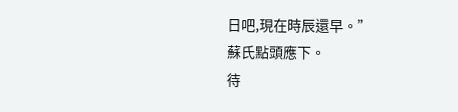日吧,現在時辰還早。”
蘇氏點頭應下。
待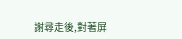謝尋走後,對著屏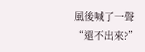風後喊了一聲
“還不出來?”